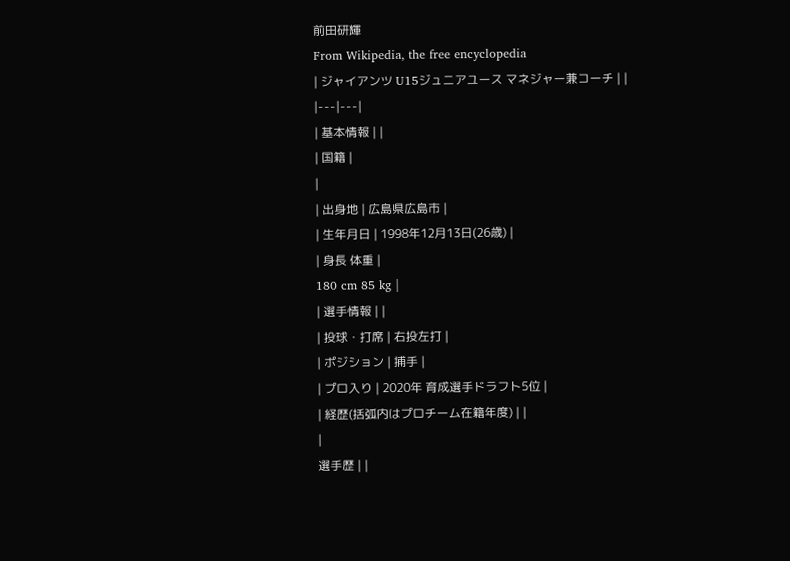前田研輝
From Wikipedia, the free encyclopedia
| ジャイアンツ U15ジュニアユース マネジャー兼コーチ | |
|---|---|
| 基本情報 | |
| 国籍 |
|
| 出身地 | 広島県広島市 |
| 生年月日 | 1998年12月13日(26歳) |
| 身長 体重 |
180 cm 85 kg |
| 選手情報 | |
| 投球・打席 | 右投左打 |
| ポジション | 捕手 |
| プロ入り | 2020年 育成選手ドラフト5位 |
| 経歴(括弧内はプロチーム在籍年度) | |
|
選手歴 | |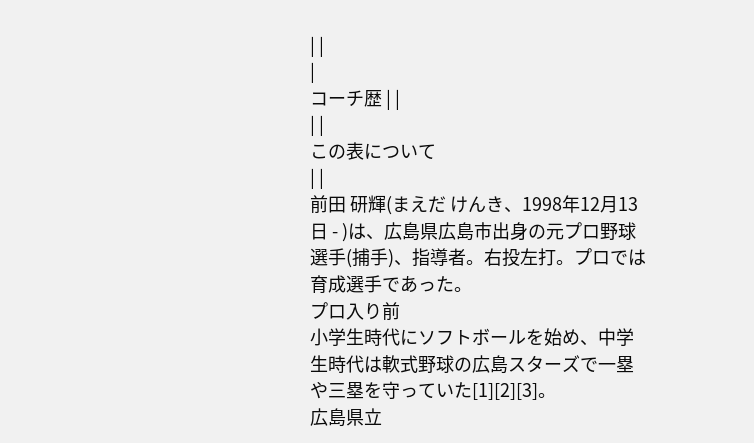| |
|
コーチ歴 | |
| |
この表について
| |
前田 研輝(まえだ けんき、1998年12月13日 - )は、広島県広島市出身の元プロ野球選手(捕手)、指導者。右投左打。プロでは育成選手であった。
プロ入り前
小学生時代にソフトボールを始め、中学生時代は軟式野球の広島スターズで一塁や三塁を守っていた[1][2][3]。
広島県立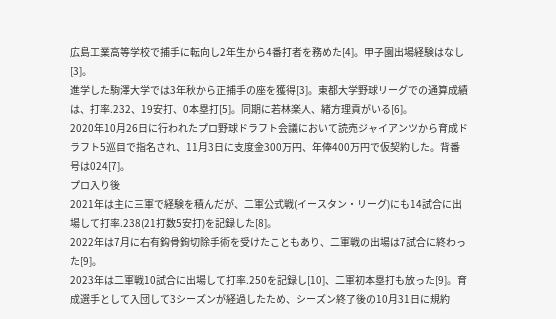広島工業高等学校で捕手に転向し2年生から4番打者を務めた[4]。甲子園出場経験はなし[3]。
進学した駒澤大学では3年秋から正捕手の座を獲得[3]。東都大学野球リーグでの通算成績は、打率.232、19安打、0本塁打[5]。同期に若林楽人、緒方理貢がいる[6]。
2020年10月26日に行われたプロ野球ドラフト会議において読売ジャイアンツから育成ドラフト5巡目で指名され、11月3日に支度金300万円、年俸400万円で仮契約した。背番号は024[7]。
プロ入り後
2021年は主に三軍で経験を積んだが、二軍公式戦(イースタン・リーグ)にも14試合に出場して打率.238(21打数5安打)を記録した[8]。
2022年は7月に右有鈎骨鉤切除手術を受けたこともあり、二軍戦の出場は7試合に終わった[9]。
2023年は二軍戦10試合に出場して打率.250を記録し[10]、二軍初本塁打も放った[9]。育成選手として入団して3シーズンが経過したため、シーズン終了後の10月31日に規約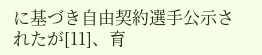に基づき自由契約選手公示されたが[11]、育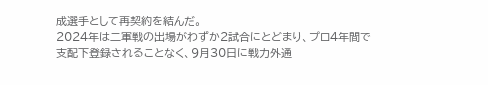成選手として再契約を結んだ。
2024年は二軍戦の出場がわずか2試合にとどまり、プロ4年間で支配下登録されることなく、9月30日に戦力外通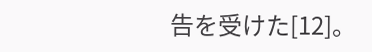告を受けた[12]。